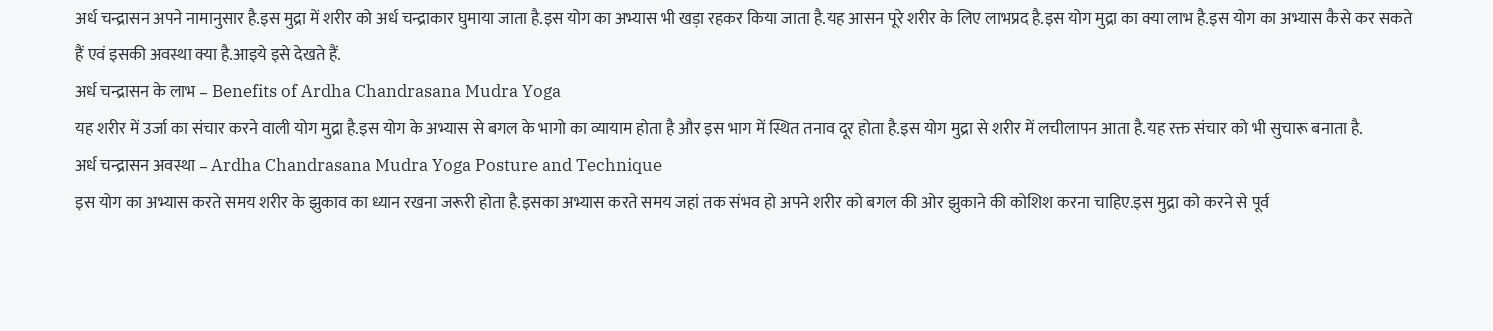अर्ध चन्द्रासन अपने नामानुसार है.इस मुद्रा में शरीर को अर्ध चन्द्राकार घुमाया जाता है.इस योग का अभ्यास भी खड़ा रहकर किया जाता है.यह आसन पूरे शरीर के लिए लाभप्रद है.इस योग मुद्रा का क्या लाभ है.इस योग का अभ्यास कैसे कर सकते हैं एवं इसकी अवस्था क्या है.आइये इसे देखते हैं.
अर्ध चन्द्रासन के लाभ – Benefits of Ardha Chandrasana Mudra Yoga
यह शरीर में उर्जा का संचार करने वाली योग मुद्रा है.इस योग के अभ्यास से बगल के भागो का व्यायाम होता है और इस भाग में स्थित तनाव दूर होता है.इस योग मुद्रा से शरीर में लचीलापन आता है.यह रक्त संचार को भी सुचारू बनाता है.
अर्ध चन्द्रासन अवस्था – Ardha Chandrasana Mudra Yoga Posture and Technique
इस योग का अभ्यास करते समय शरीर के झुकाव का ध्यान रखना जरूरी होता है.इसका अभ्यास करते समय जहां तक संभव हो अपने शरीर को बगल की ओर झुकाने की कोशिश करना चाहिए.इस मुद्रा को करने से पूर्व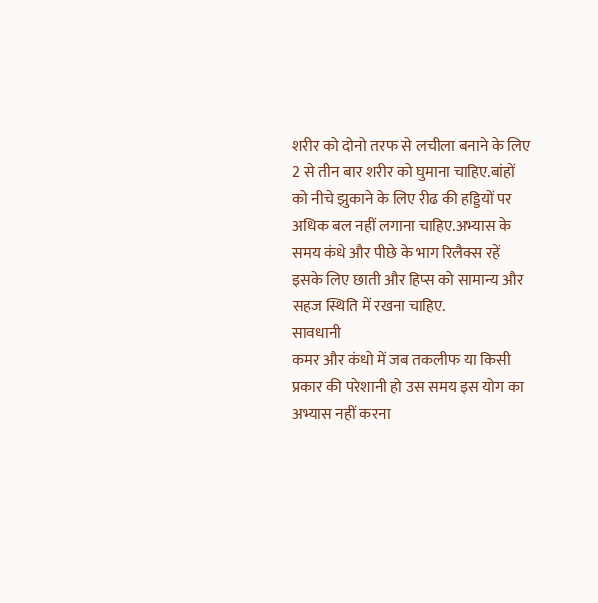शरीर को दोनो तरफ से लचीला बनाने के लिए 2 से तीन बार शरीर को घुमाना चाहिए.बांहों को नीचे झुकाने के लिए रीढ की हड्डियों पर अधिक बल नहीं लगाना चाहिए.अभ्यास के समय कंधे और पीछे के भाग रिलैक्स रहें इसके लिए छाती और हिप्स को सामान्य और सहज स्थिति में रखना चाहिए.
सावधानी
कमर और कंधो में जब तकलीफ या किसी प्रकार की परेशानी हो उस समय इस योग का अभ्यास नहीं करना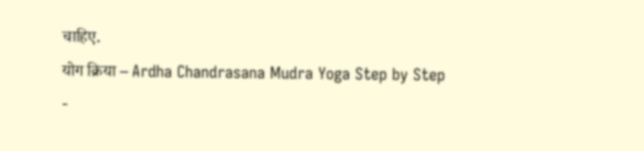चाहिए.
योग क्रिया – Ardha Chandrasana Mudra Yoga Step by Step
-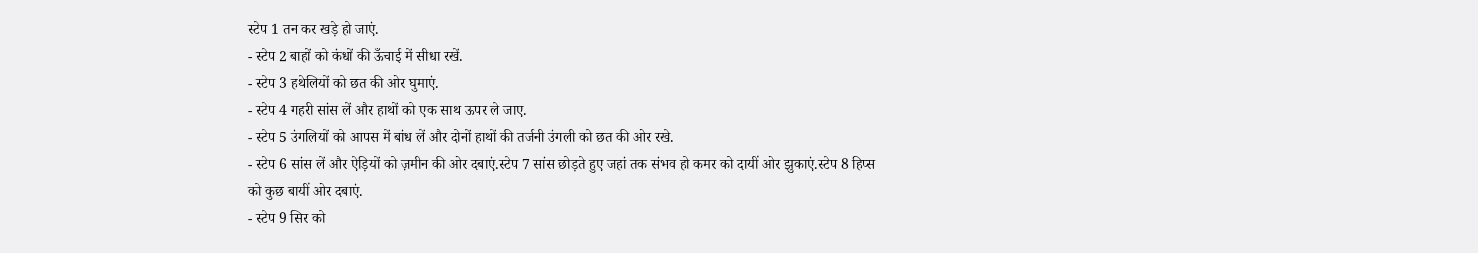स्टेप 1 तन कर खड़े हो जाएं.
- स्टेप 2 बाहों को कंधों की ऊँचाई में सीधा रखें.
- स्टेप 3 हथेलियों को छत की ओर घुमाएं.
- स्टेप 4 गहरी सांस लें और हाथों को एक साथ ऊपर ले जाए.
- स्टेप 5 उंगलियों को आपस में बांध लें और दोनों हाथों की तर्जनी उंगली को छत की ओर रखे.
- स्टेप 6 सांस लें और ऐड़ियों को ज़मीन की ओर दबाएं.स्टेप 7 सांस छोड़ते हुए जहां तक संभव हो कमर को दायीं ओर झुकाएं.स्टेप 8 हिप्स को कुछ बायीं ओर दबाएं.
- स्टेप 9 सिर को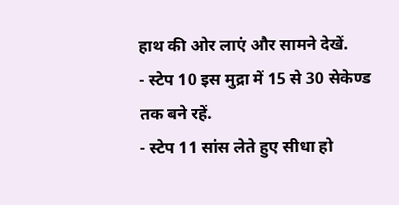हाथ की ओर लाएं और सामने देखें.
- स्टेप 10 इस मुद्रा में 15 से 30 सेकेण्ड तक बने रहें.
- स्टेप 11 सांस लेते हुए सीधा हो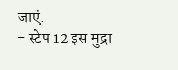जाएं.
- स्टेप 12 इस मुद्रा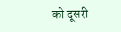को दूसरी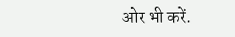ओर भी करें.